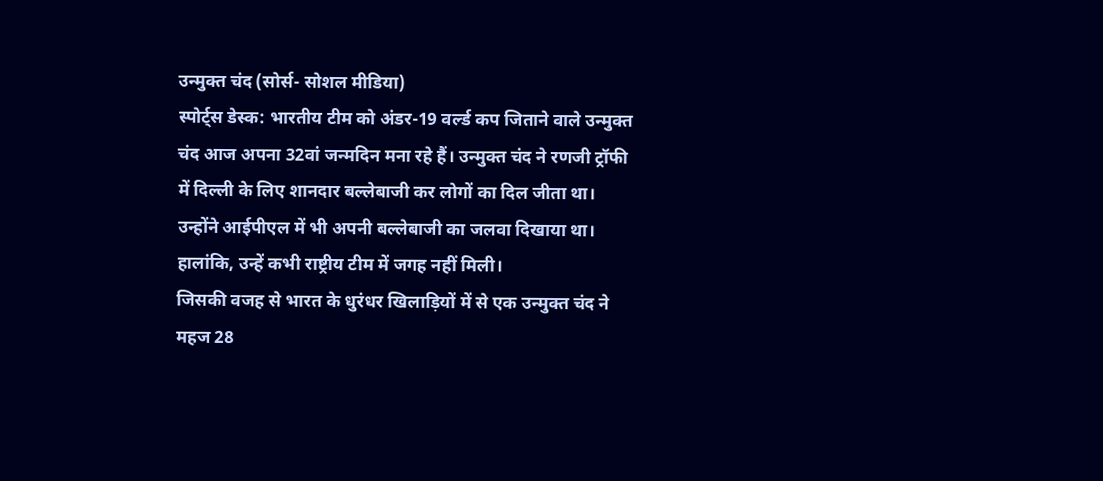उन्मुक्त चंद (सोर्स- सोशल मीडिया)
स्पोर्ट्स डेस्क: भारतीय टीम को अंडर-19 वर्ल्ड कप जिताने वाले उन्मुक्त चंद आज अपना 32वां जन्मदिन मना रहे हैं। उन्मुक्त चंद ने रणजी ट्रॉफी में दिल्ली के लिए शानदार बल्लेबाजी कर लोगों का दिल जीता था। उन्होंने आईपीएल में भी अपनी बल्लेबाजी का जलवा दिखाया था। हालांकि, उन्हें कभी राष्ट्रीय टीम में जगह नहीं मिली।
जिसकी वजह से भारत के धुरंधर खिलाड़ियों में से एक उन्मुक्त चंद ने महज 28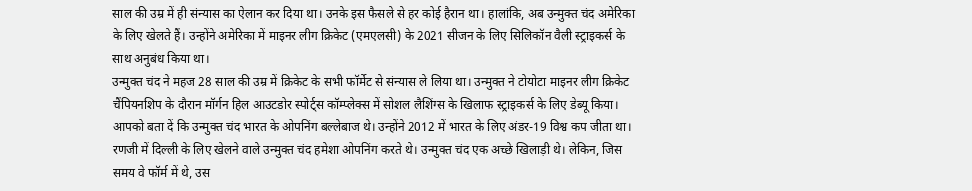साल की उम्र में ही संन्यास का ऐलान कर दिया था। उनके इस फैसले से हर कोई हैरान था। हालांकि, अब उन्मुक्त चंद अमेरिका के लिए खेलते हैं। उन्होंने अमेरिका में माइनर लीग क्रिकेट (एमएलसी) के 2021 सीजन के लिए सिलिकॉन वैली स्ट्राइकर्स के साथ अनुबंध किया था।
उन्मुक्त चंद ने महज 28 साल की उम्र में क्रिकेट के सभी फॉर्मेट से संन्यास ले लिया था। उन्मुक्त ने टोयोटा माइनर लीग क्रिकेट चैंपियनशिप के दौरान मॉर्गन हिल आउटडोर स्पोर्ट्स कॉम्प्लेक्स में सोशल लैशिंग्स के खिलाफ स्ट्राइकर्स के लिए डेब्यू किया। आपको बता दें कि उन्मुक्त चंद भारत के ओपनिंग बल्लेबाज थे। उन्होंने 2012 में भारत के लिए अंडर-19 विश्व कप जीता था।
रणजी में दिल्ली के लिए खेलने वाले उन्मुक्त चंद हमेशा ओपनिंग करते थे। उन्मुक्त चंद एक अच्छे खिलाड़ी थे। लेकिन, जिस समय वे फॉर्म में थे, उस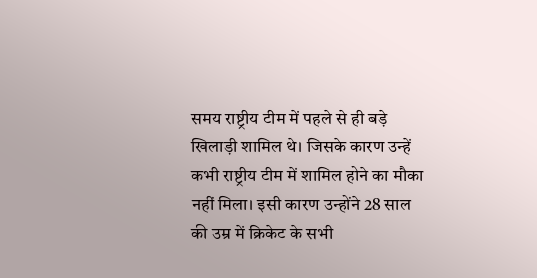समय राष्ट्रीय टीम में पहले से ही बड़े खिलाड़ी शामिल थे। जिसके कारण उन्हें कभी राष्ट्रीय टीम में शामिल होने का मौका नहीं मिला। इसी कारण उन्होंने 28 साल की उम्र में क्रिकेट के सभी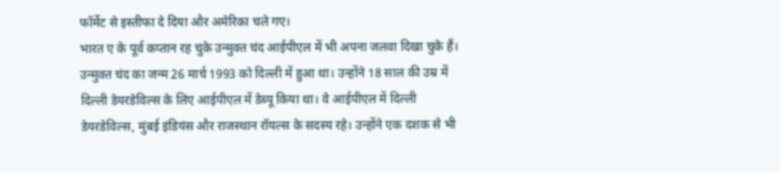फॉर्मेट से इस्तीफा दे दिया और अमेरिका चले गए।
भारत ए के पूर्व कप्तान रह चुके उन्मुक्त चंद आईपीएल में भी अपना जलवा दिखा चुके हैं। उन्मुक्त चंद का जन्म 26 मार्च 1993 को दिल्ली में हुआ था। उन्होंने 18 साल की उम्र में दिल्ली डेयरडेविल्स के लिए आईपीएल में डेब्यू किया था। वे आईपीएल में दिल्ली डेयरडेविल्स, मुंबई इंडियंस और राजस्थान रॉयल्स के सदस्य रहे। उन्होंने एक दशक से भी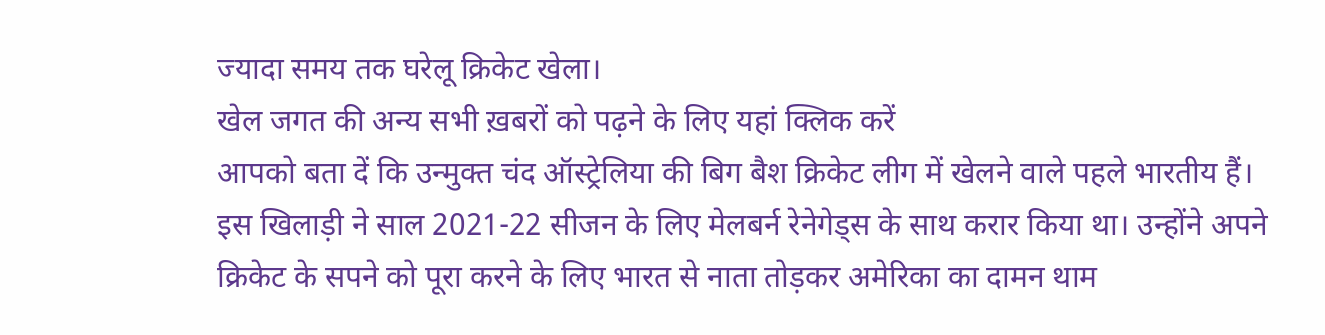ज्यादा समय तक घरेलू क्रिकेट खेला।
खेल जगत की अन्य सभी ख़बरों को पढ़ने के लिए यहां क्लिक करें
आपको बता दें कि उन्मुक्त चंद ऑस्ट्रेलिया की बिग बैश क्रिकेट लीग में खेलने वाले पहले भारतीय हैं। इस खिलाड़ी ने साल 2021-22 सीजन के लिए मेलबर्न रेनेगेड्स के साथ करार किया था। उन्होंने अपने क्रिकेट के सपने को पूरा करने के लिए भारत से नाता तोड़कर अमेरिका का दामन थाम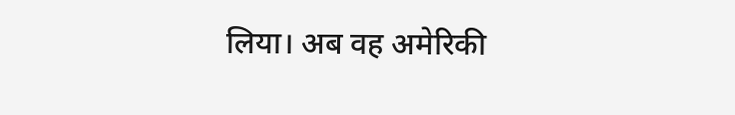लिया। अब वह अमेरिकी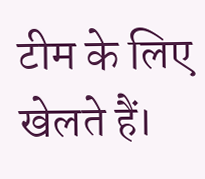टीम के लिए खेलते हैं।